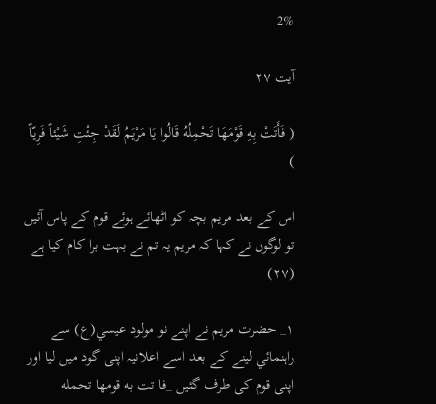2%

آیت ۲۷

( فَأَتَتْ بِهِ قَوْمَهَا تَحْمِلُهُ قَالُوا يَا مَرْيَمُ لَقَدْ جِئْتِ شَيْئاً فَرِيّاً )

اس كے بعد مريم بچہ كو اٹھائے ہوئے قوم كے پاس آئيں تو لوگوں نے كہا كہ مريم يہ تم نے بہت برا كام كيا ہے (۲۷)

۱_ حضرت مريم نے اپنے نو مولود عيسي(ع) سے راہنمائي لينے كے بعد اسے اعلانيہ اپنى گود ميں ليا اور اپنى قوم كى طرف گئيں _فا تت به قومها تحمله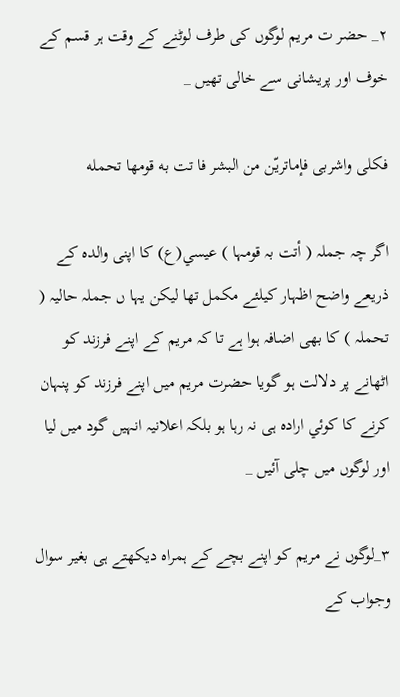۲_ حضر ت مريم لوگوں كى طرف لوٹنے كے وقت ہر قسم كے خوف اور پريشانى سے خالى تھيں _

فكلى واشربى فإماتريّن من البشر فا تت به قومها تحمله

اگر چہ جملہ ( أتت بہ قومہا ) عيسي(ع) كا اپنى والدہ كے ذريعے واضح اظہار كيلئے مكمل تھا ليكن يہا ں جملہ حاليہ ( تحملہ ) كا بھى اضافہ ہوا ہے تا كہ مريم كے اپنے فرزند كو اٹھانے پر دلالت ہو گويا حضرت مريم ميں اپنے فرزند كو پنہان كرنے كا كوئي ارادہ ہى نہ رہا ہو بلكہ اعلانيہ انہيں گود ميں ليا اور لوگوں ميں چلى آئيں _

۳_لوگوں نے مريم كو اپنے بچے كے ہمراہ ديكھتے ہى بغير سوال وجواب كے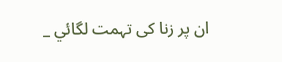ان پر زنا كى تہمت لگائي _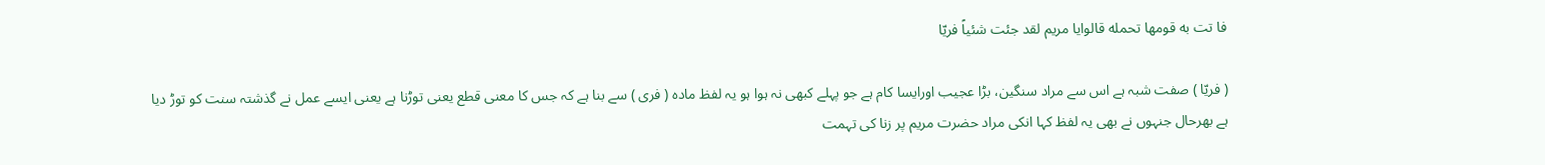فا تت به قومها تحمله قالوايا مريم لقد جئت شئياً فريّا

( فريّا ) صفت شبہ ہے اس سے مراد سنگين، بڑا عجيب اورايسا كام ہے جو پہلے كبھى نہ ہوا ہو يہ لفظ مادہ ( فرى ) سے بنا ہے كہ جس كا معنى قطع يعنى توڑنا ہے يعنى ايسے عمل نے گذشتہ سنت كو توڑ ديا ہے بھرحال جنہوں نے بھى يہ لفظ كہا انكى مراد حضرت مريم پر زنا كى تہمت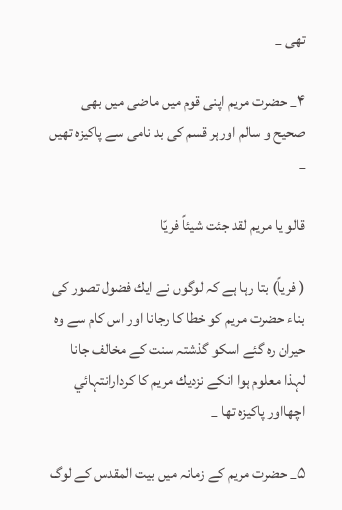تھى _

۴_ حضرت مريم اپنى قوم ميں ماضى ميں بھى صحيح و سالم اورہر قسم كى بد نامى سے پاكيزہ تھيں _

قالو يا مريم لقد جئت شيئاً فريّا

( فرياً) بتا رہا ہے كہ لوگوں نے ايك فضول تصور كى بناء حضرت مريم كو خطا كا رجانا اور اس كام سے وہ حيران رہ گئے اسكو گذشتہ سنت كے مخالف جانا لہذا معلوم ہوا انكے نزديك مريم كا كردارانتہائي اچھااور پاكيزہ تھا _

۵_ حضرت مريم كے زمانہ ميں بيت المقدس كے لوگ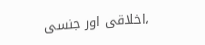،اخلاقى اور جنسى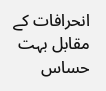انحرافات كے مقابل بہت حساس